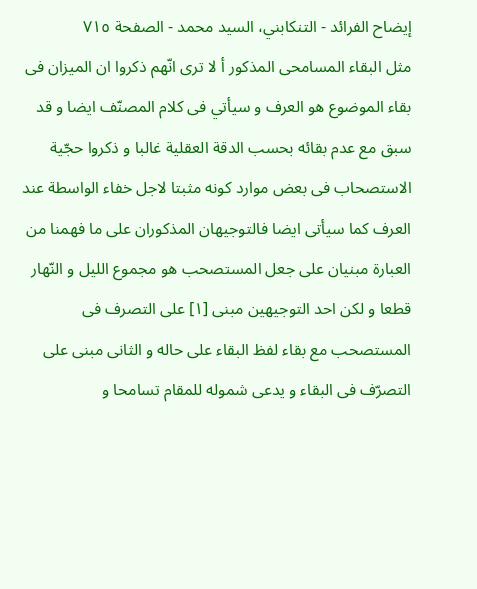إيضاح الفرائد - التنكابني، السيد محمد - الصفحة ٧١٥
مثل البقاء المسامحى المذكور أ لا ترى انّهم ذكروا ان الميزان فى بقاء الموضوع هو العرف و سيأتي فى كلام المصنّف ايضا و قد سبق مع عدم بقائه بحسب الدقة العقلية غالبا و ذكروا حجّية الاستصحاب فى بعض موارد كونه مثبتا لاجل خفاء الواسطة عند العرف كما سيأتى ايضا فالتوجيهان المذكوران على ما فهمنا من العبارة مبنيان على جعل المستصحب هو مجموع الليل و النّهار قطعا و لكن احد التوجيهين مبنى [١] على التصرف فى المستصحب مع بقاء لفظ البقاء على حاله و الثانى مبنى على التصرّف فى البقاء و يدعى شموله للمقام تسامحا و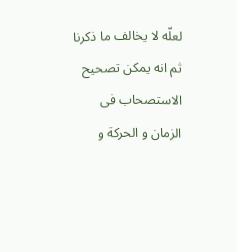لعلّه لا يخالف ما ذكرنا ثم انه يمكن تصحيح الاستصحاب فى الزمان و الحركة و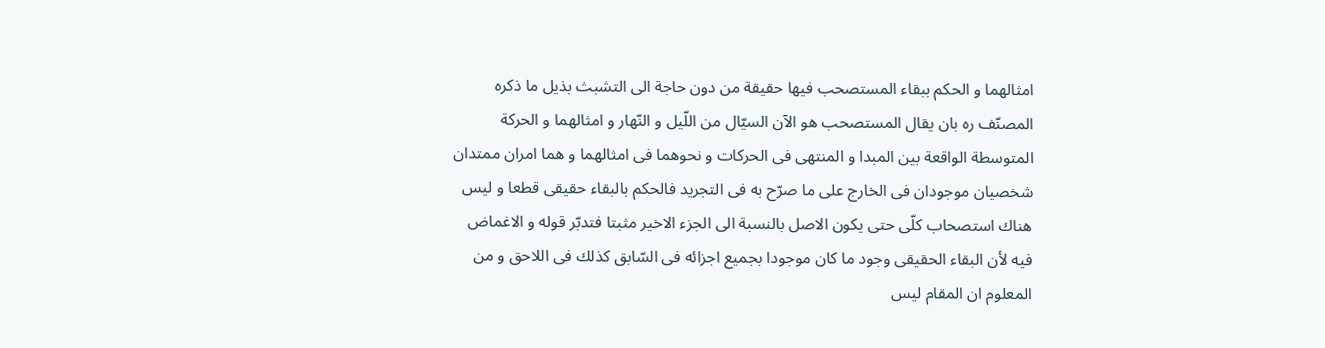امثالهما و الحكم ببقاء المستصحب فيها حقيقة من دون حاجة الى التشبث بذيل ما ذكره المصنّف ره بان يقال المستصحب هو الآن السيّال من اللّيل و النّهار و امثالهما و الحركة المتوسطة الواقعة بين المبدا و المنتهى فى الحركات و نحوهما فى امثالهما و هما امران ممتدان شخصيان موجودان فى الخارج على ما صرّح به فى التجريد فالحكم بالبقاء حقيقى قطعا و ليس هناك استصحاب كلّى حتى يكون الاصل بالنسبة الى الجزء الاخير مثبتا فتدبّر قوله و الاغماض فيه لأن البقاء الحقيقى وجود ما كان موجودا بجميع اجزائه فى السّابق كذلك فى اللاحق و من المعلوم ان المقام ليس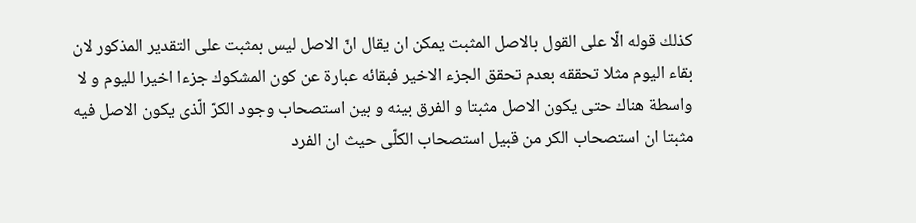كذلك قوله الّا على القول بالاصل المثبت يمكن ان يقال انّ الاصل ليس بمثبت على التقدير المذكور لان بقاء اليوم مثلا تحققه بعدم تحقق الجزء الاخير فبقائه عبارة عن كون المشكوك جزءا اخيرا لليوم و لا واسطة هناك حتى يكون الاصل مثبتا و الفرق بينه و بين استصحاب وجود الكرّ الّذى يكون الاصل فيه مثبتا ان استصحاب الكر من قبيل استصحاب الكلّى حيث ان الفرد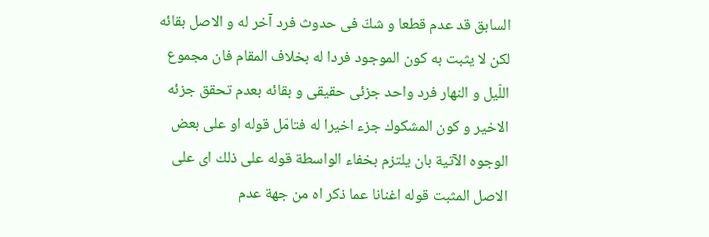السابق قد عدم قطعا و شكّ فى حدوث فرد آخر له و الاصل بقائه لكن لا يثبت به كون الموجود فردا له بخلاف المقام فان مجموع اللّيل و النهار فرد واحد جزئى حقيقى و بقائه بعدم تحقق جزئه الاخير و كون المشكوك جزء اخيرا له فتامّل قوله او على بعض الوجوه الآتية بان يلتزم بخفاء الواسطة قوله على ذلك اى على الاصل المثبت قوله اغنانا عما ذكر اه من جهة عدم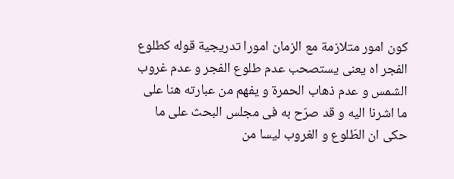كون امور متلازمة مع الزمان امورا تدريجية قوله كطلوع الفجر اه يعنى يستصحب عدم طلوع الفجر و عدم غروب الشمس و عدم ذهاب الحمرة و يفهم من عبارته هنا على ما اشرنا اليه و قد صرّح به فى مجلس البحث على ما حكى ان الطّلوع و الغروب ليسا من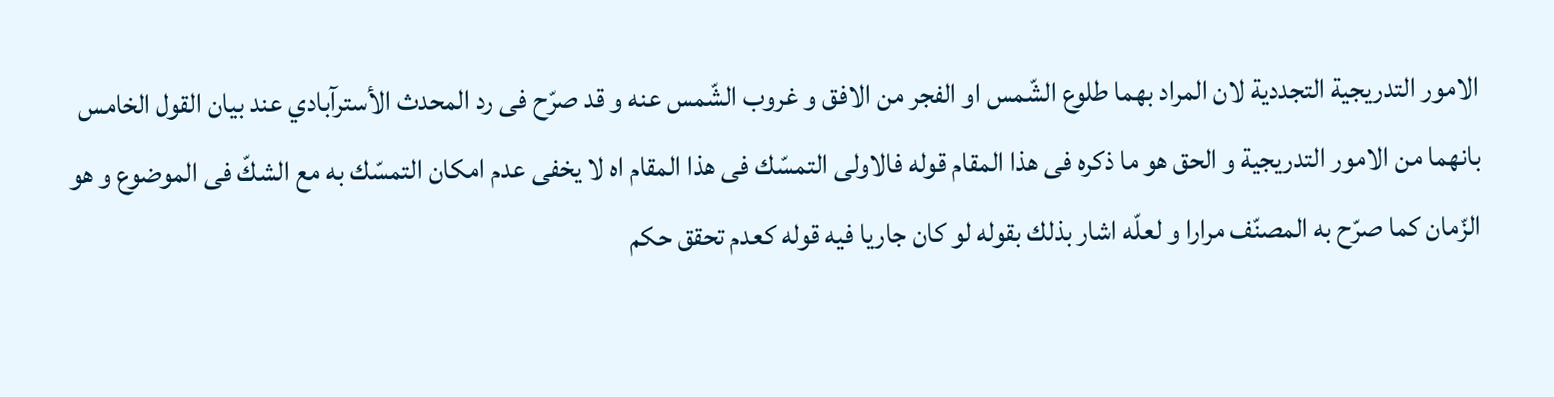الامور التدريجية التجددية لان المراد بهما طلوع الشّمس او الفجر من الافق و غروب الشّمس عنه و قد صرّح فى رد المحدث الأسترآبادي عند بيان القول الخامس بانهما من الامور التدريجية و الحق هو ما ذكره فى هذا المقام قوله فالاولى التمسّك فى هذا المقام اه لا يخفى عدم امكان التمسّك به مع الشكّ فى الموضوع و هو الزّمان كما صرّح به المصنّف مرارا و لعلّه اشار بذلك بقوله لو كان جاريا فيه قوله كعدم تحقق حكم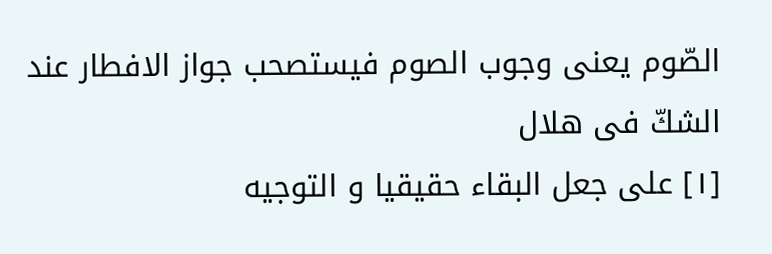الصّوم يعنى وجوب الصوم فيستصحب جواز الافطار عند الشكّ فى هلال
[١] على جعل البقاء حقيقيا و التوجيه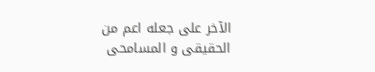الآخر على جعله اعم من الحقيقى و المسامحى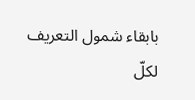بابقاء شمول التعريف لكلّ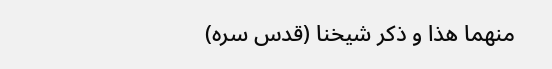منهما هذا و ذكر شيخنا (قدس سره)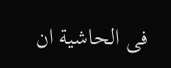فى الحاشية ان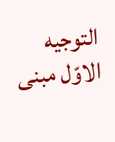التوجيه الاوّل مبنى